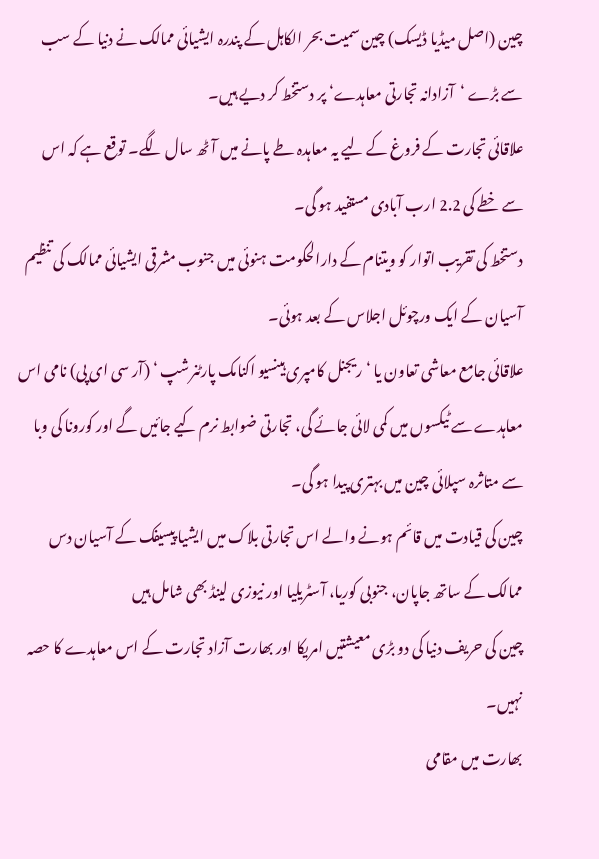چین (اصل میڈیا ڈیسک) چین سمیت بحر الکاہل کے پندرہ ایشیائی ممالک نے دنیا کے سب سے بڑے ‘آزادانہ تجارتی معاہدے‘ پر دستخط کر دیے ہیں۔
علاقائی تجارت کے فروغ کے لیے یہ معاہدہ طے پانے میں آٹھ سال لگے۔ توقع ہے کہ اس سے خطے کی 2.2 ارب آبادی مستفید ہو گی۔
دستخط کی تقریب اتوار کو ویتنام کے دارالحکومت ہنوئی میں جنوب مشرقی ایشیائی ممالک کی تنظیم آسیان کے ایک ورچوئل اجلاس کے بعد ہوئی۔
علاقائی جامع معاشی تعاون یا ‘ریجنل کامپری ہینسیو اکنامک پارٹنرشپ ‘ (آر سی ای پی) نامی اس معاہدے سے ٹیکسوں میں کمی لائی جائے گی، تجارتی ضوابط نرم کیے جائیں گے اور کورونا کی وبا سے متاثرہ سپلائی چین میں بہتری پیدا ہو گی۔
چین کی قیادت میں قائم ہونے والے اس تجارتی بلاک میں ایشیا پیسیفک کے آسیان دس ممالک کے ساتھ جاپان، جنوبی کوریا، آسٹریلیا اور نیوزی لینڈ بھی شامل ہیں
چین کی حریف دنیا کی دو بڑی معیشتیں امریکا اور بھارت آزاد تجارت کے اس معاہدے کا حصہ نہیں۔
بھارت میں مقامی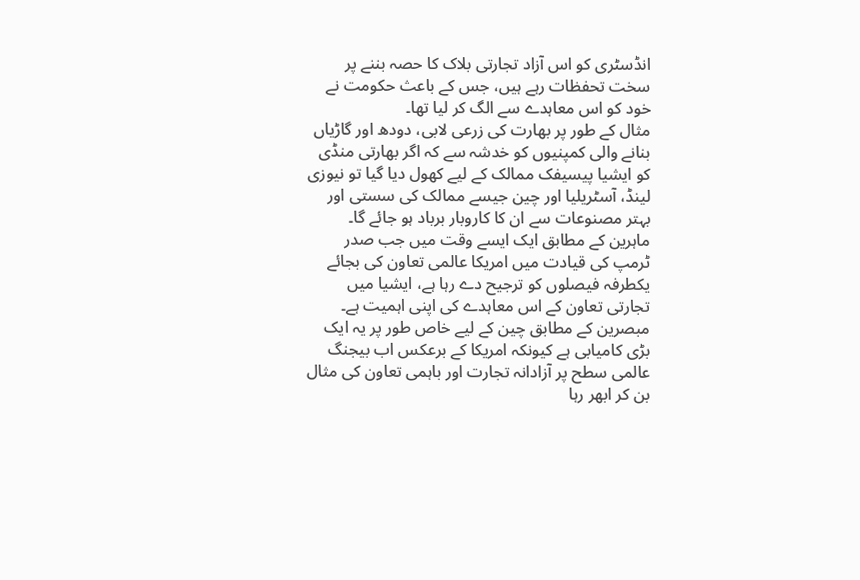انڈسٹری کو اس آزاد تجارتی بلاک کا حصہ بننے پر سخت تحفظات رہے ہیں، جس کے باعث حکومت نے خود کو اس معاہدے سے الگ کر لیا تھا۔
مثال کے طور پر بھارت کی زرعی لابی، دودھ اور گاڑیاں بنانے والی کمپنیوں کو خدشہ سے کہ اگر بھارتی منڈی کو ایشیا پیسیفک ممالک کے لیے کھول دیا گیا تو نیوزی لینڈ، آسٹریلیا اور چین جیسے ممالک کی سستی اور بہتر مصنوعات سے ان کا کاروبار برباد ہو جائے گا۔
ماہرین کے مطابق ایک ایسے وقت میں جب صدر ٹرمپ کی قیادت میں امریکا عالمی تعاون کی بجائے یکطرفہ فیصلوں کو ترجیح دے رہا ہے، ایشیا میں تجارتی تعاون کے اس معاہدے کی اپنی اہمیت ہے۔
مبصرین کے مطابق چین کے لیے خاص طور پر یہ ایک بڑی کامیابی ہے کیونکہ امریکا کے برعکس اب بیجنگ عالمی سطح پر آزادانہ تجارت اور باہمی تعاون کی مثال بن کر ابھر رہا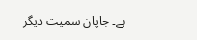ہے۔ جاپان سمیت دیگر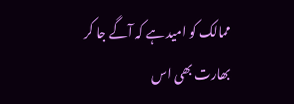ممالک کو امید ہے کہ آگے جا کر بھارت بھی اس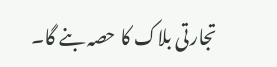تجارتی بلاک کا حصہ بنے گا۔